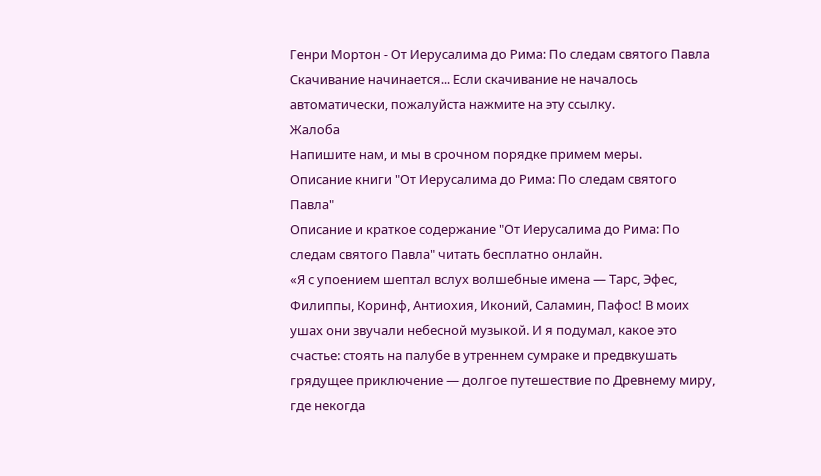Генри Мортон - От Иерусалима до Рима: По следам святого Павла
Скачивание начинается... Если скачивание не началось автоматически, пожалуйста нажмите на эту ссылку.
Жалоба
Напишите нам, и мы в срочном порядке примем меры.
Описание книги "От Иерусалима до Рима: По следам святого Павла"
Описание и краткое содержание "От Иерусалима до Рима: По следам святого Павла" читать бесплатно онлайн.
«Я с упоением шептал вслух волшебные имена — Тарс, Эфес, Филиппы, Коринф, Антиохия, Иконий, Саламин, Пафос! В моих ушах они звучали небесной музыкой. И я подумал, какое это счастье: стоять на палубе в утреннем сумраке и предвкушать грядущее приключение — долгое путешествие по Древнему миру, где некогда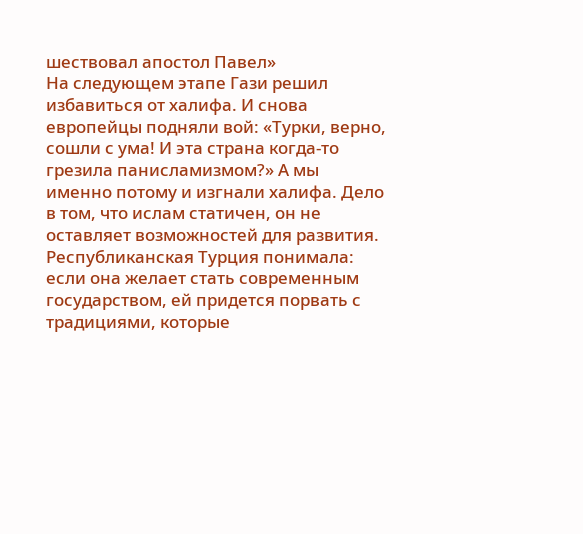шествовал апостол Павел»
На следующем этапе Гази решил избавиться от халифа. И снова европейцы подняли вой: «Турки, верно, сошли с ума! И эта страна когда-то грезила панисламизмом?» А мы именно потому и изгнали халифа. Дело в том, что ислам статичен, он не оставляет возможностей для развития. Республиканская Турция понимала: если она желает стать современным государством, ей придется порвать с традициями, которые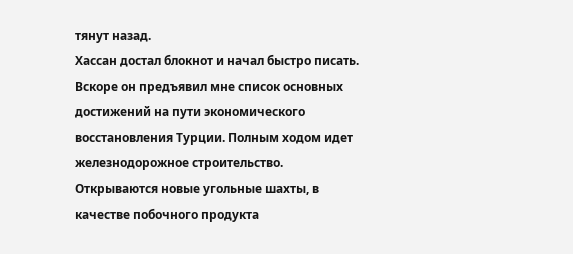тянут назад.
Хассан достал блокнот и начал быстро писать. Вскоре он предъявил мне список основных достижений на пути экономического восстановления Турции. Полным ходом идет железнодорожное строительство. Открываются новые угольные шахты, в качестве побочного продукта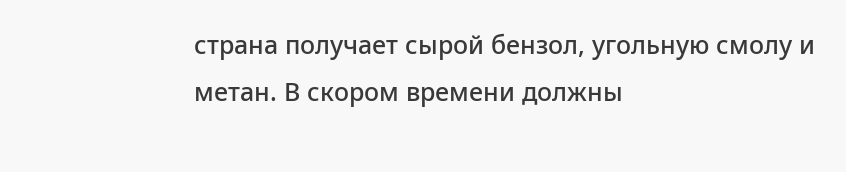страна получает сырой бензол, угольную смолу и метан. В скором времени должны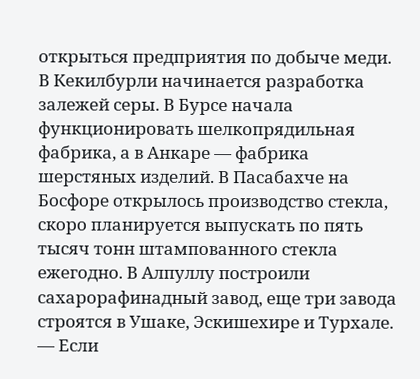открыться предприятия по добыче меди. В Кекилбурли начинается разработка залежей серы. В Бурсе начала функционировать шелкопрядильная фабрика, а в Анкаре — фабрика шерстяных изделий. В Пасабахче на Босфоре открылось производство стекла, скоро планируется выпускать по пять тысяч тонн штампованного стекла ежегодно. В Алпуллу построили сахарорафинадный завод, еще три завода строятся в Ушаке, Эскишехире и Турхале.
— Если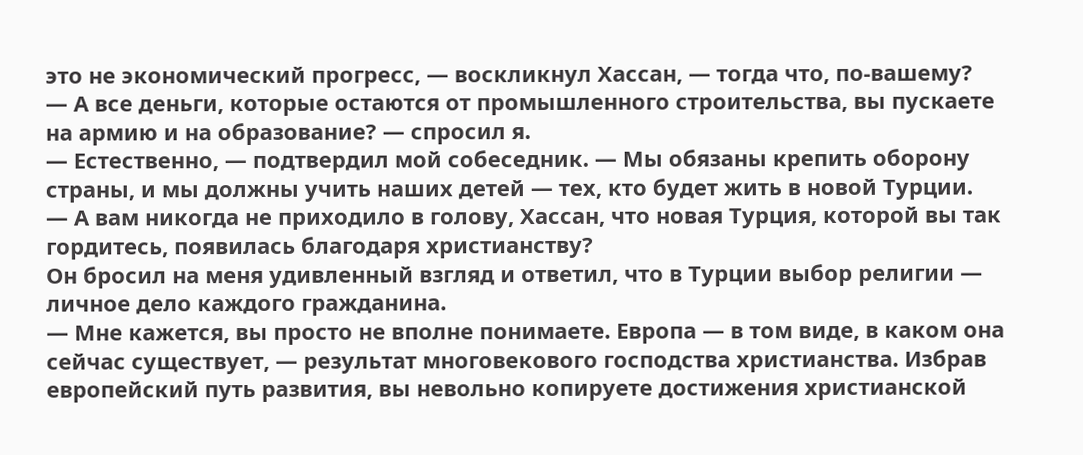это не экономический прогресс, — воскликнул Хассан, — тогда что, по-вашему?
— А все деньги, которые остаются от промышленного строительства, вы пускаете на армию и на образование? — спросил я.
— Естественно, — подтвердил мой собеседник. — Мы обязаны крепить оборону страны, и мы должны учить наших детей — тех, кто будет жить в новой Турции.
— А вам никогда не приходило в голову, Хассан, что новая Турция, которой вы так гордитесь, появилась благодаря христианству?
Он бросил на меня удивленный взгляд и ответил, что в Турции выбор религии — личное дело каждого гражданина.
— Мне кажется, вы просто не вполне понимаете. Европа — в том виде, в каком она сейчас существует, — результат многовекового господства христианства. Избрав европейский путь развития, вы невольно копируете достижения христианской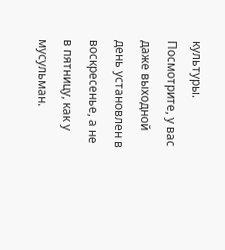культуры. Посмотрите, у вас даже выходной день установлен в воскресенье, а не в пятницу, как у мусульман.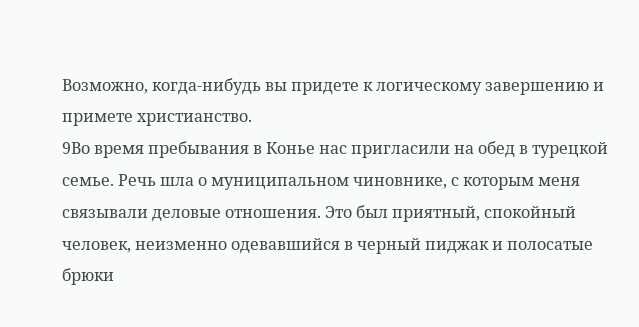Возможно, когда-нибудь вы придете к логическому завершению и примете христианство.
9Во время пребывания в Конье нас пригласили на обед в турецкой семье. Речь шла о муниципальном чиновнике, с которым меня связывали деловые отношения. Это был приятный, спокойный человек, неизменно одевавшийся в черный пиджак и полосатые брюки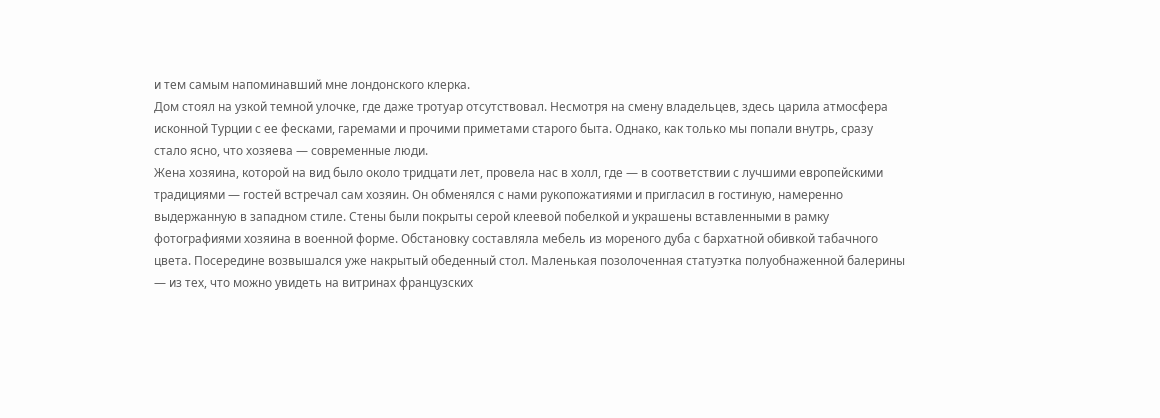и тем самым напоминавший мне лондонского клерка.
Дом стоял на узкой темной улочке, где даже тротуар отсутствовал. Несмотря на смену владельцев, здесь царила атмосфера исконной Турции с ее фесками, гаремами и прочими приметами старого быта. Однако, как только мы попали внутрь, сразу стало ясно, что хозяева — современные люди.
Жена хозяина, которой на вид было около тридцати лет, провела нас в холл, где — в соответствии с лучшими европейскими традициями — гостей встречал сам хозяин. Он обменялся с нами рукопожатиями и пригласил в гостиную, намеренно выдержанную в западном стиле. Стены были покрыты серой клеевой побелкой и украшены вставленными в рамку фотографиями хозяина в военной форме. Обстановку составляла мебель из мореного дуба с бархатной обивкой табачного цвета. Посередине возвышался уже накрытый обеденный стол. Маленькая позолоченная статуэтка полуобнаженной балерины — из тех, что можно увидеть на витринах французских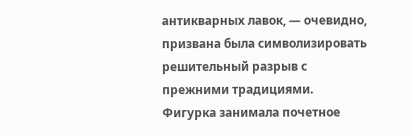антикварных лавок, — очевидно, призвана была символизировать решительный разрыв с прежними традициями. Фигурка занимала почетное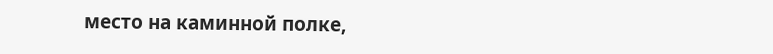место на каминной полке,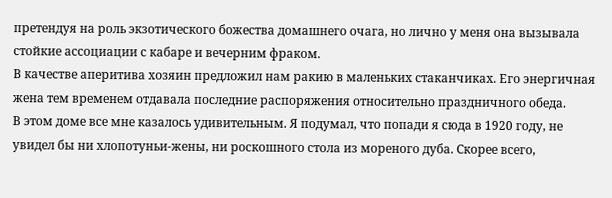претендуя на роль экзотического божества домашнего очага, но лично у меня она вызывала стойкие ассоциации с кабаре и вечерним фраком.
В качестве аперитива хозяин предложил нам ракию в маленьких стаканчиках. Его энергичная жена тем временем отдавала последние распоряжения относительно праздничного обеда.
В этом доме все мне казалось удивительным. Я подумал, что попади я сюда в 1920 году, не увидел бы ни хлопотуньи-жены, ни роскошного стола из мореного дуба. Скорее всего,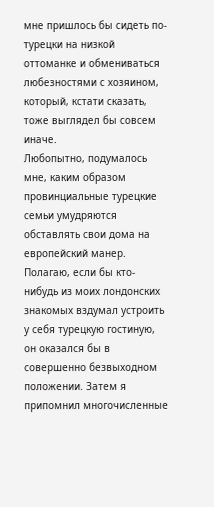мне пришлось бы сидеть по-турецки на низкой оттоманке и обмениваться любезностями с хозяином, который, кстати сказать, тоже выглядел бы совсем иначе.
Любопытно, подумалось мне, каким образом провинциальные турецкие семьи умудряются обставлять свои дома на европейский манер. Полагаю, если бы кто-нибудь из моих лондонских знакомых вздумал устроить у себя турецкую гостиную, он оказался бы в совершенно безвыходном положении. Затем я припомнил многочисленные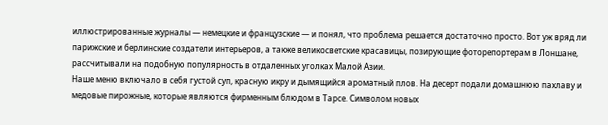иллюстрированные журналы — немецкие и французские — и понял, что проблема решается достаточно просто. Вот уж вряд ли парижские и берлинские создатели интерьеров, а также великосветские красавицы, позирующие фоторепортерам в Лоншане, рассчитывали на подобную популярность в отдаленных уголках Малой Азии.
Наше меню включало в себя густой суп, красную икру и дымящийся ароматный плов. На десерт подали домашнюю пахлаву и медовые пирожные, которые являются фирменным блюдом в Тарсе. Символом новых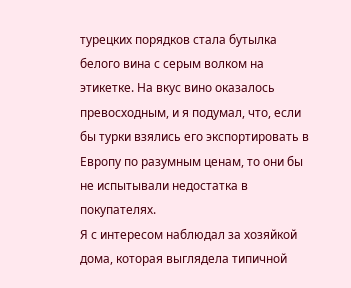турецких порядков стала бутылка белого вина с серым волком на этикетке. На вкус вино оказалось превосходным, и я подумал, что, если бы турки взялись его экспортировать в Европу по разумным ценам, то они бы не испытывали недостатка в покупателях.
Я с интересом наблюдал за хозяйкой дома, которая выглядела типичной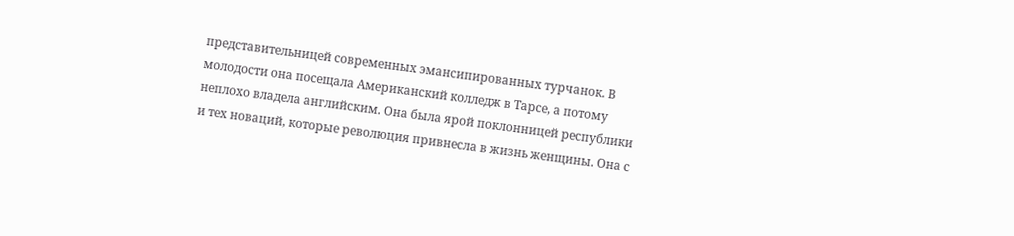представительницей современных эмансипированных турчанок. В молодости она посещала Американский колледж в Тарсе, а потому неплохо владела английским. Она была ярой поклонницей республики и тех новаций, которые революция привнесла в жизнь женщины. Она с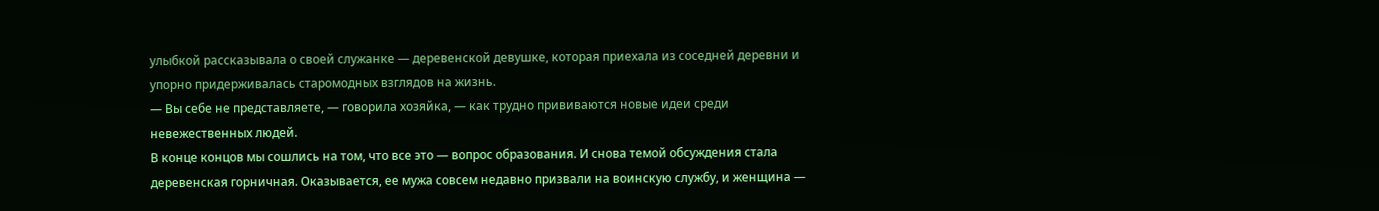улыбкой рассказывала о своей служанке — деревенской девушке, которая приехала из соседней деревни и упорно придерживалась старомодных взглядов на жизнь.
— Вы себе не представляете, — говорила хозяйка, — как трудно прививаются новые идеи среди невежественных людей.
В конце концов мы сошлись на том, что все это — вопрос образования. И снова темой обсуждения стала деревенская горничная. Оказывается, ее мужа совсем недавно призвали на воинскую службу, и женщина —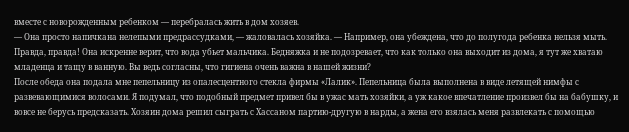вместе с новорожденным ребенком — перебралась жить в дом хозяев.
— Она просто напичкана нелепыми предрассудками, — жаловалась хозяйка. — Например, она убеждена, что до полугода ребенка нельзя мыть. Правда, правда! Она искренне верит, что вода убьет мальчика. Бедняжка и не подозревает, что как только она выходит из дома, я тут же хватаю младенца и тащу в ванную. Вы ведь согласны, что гигиена очень важна в нашей жизни?
После обеда она подала мне пепельницу из опалесцентного стекла фирмы «Лалик». Пепельница была выполнена в виде летящей нимфы с развевающимися волосами. Я подумал, что подобный предмет привел бы в ужас мать хозяйки, а уж какое впечатление произвел бы на бабушку, и вовсе не берусь предсказать. Хозяин дома решил сыграть с Хассаном партию-другую в нарды, а жена его взялась меня развлекать с помощью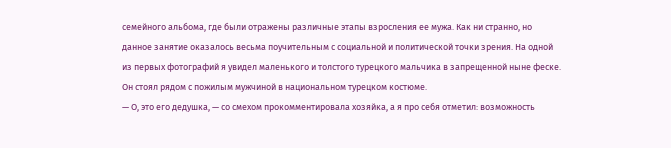семейного альбома, где были отражены различные этапы взросления ее мужа. Как ни странно, но данное занятие оказалось весьма поучительным с социальной и политической точки зрения. На одной из первых фотографий я увидел маленького и толстого турецкого мальчика в запрещенной ныне феске. Он стоял рядом с пожилым мужчиной в национальном турецком костюме.
— О, это его дедушка, — со смехом прокомментировала хозяйка, а я про себя отметил: возможность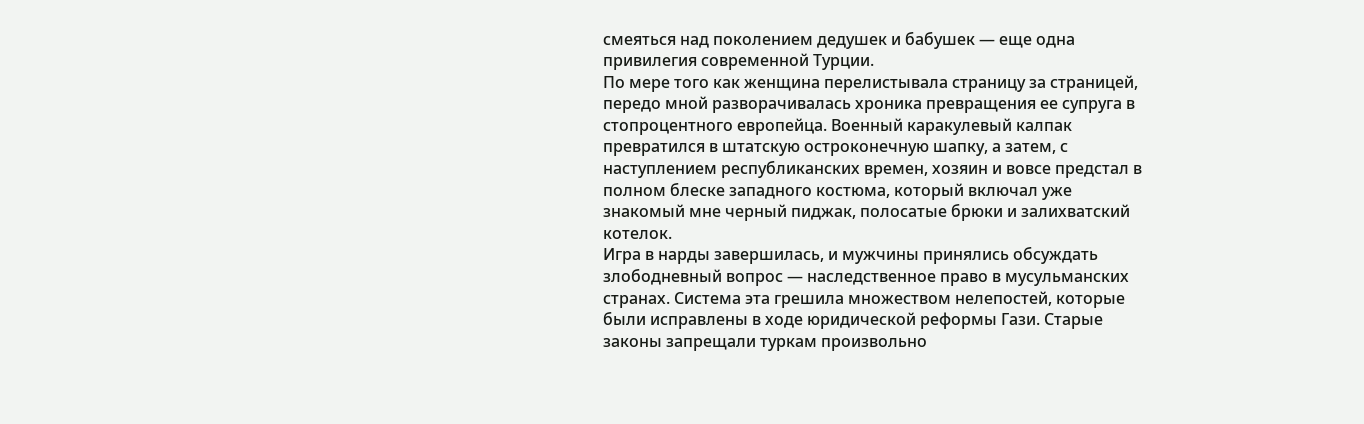смеяться над поколением дедушек и бабушек — еще одна привилегия современной Турции.
По мере того как женщина перелистывала страницу за страницей, передо мной разворачивалась хроника превращения ее супруга в стопроцентного европейца. Военный каракулевый калпак превратился в штатскую остроконечную шапку, а затем, с наступлением республиканских времен, хозяин и вовсе предстал в полном блеске западного костюма, который включал уже знакомый мне черный пиджак, полосатые брюки и залихватский котелок.
Игра в нарды завершилась, и мужчины принялись обсуждать злободневный вопрос — наследственное право в мусульманских странах. Система эта грешила множеством нелепостей, которые были исправлены в ходе юридической реформы Гази. Старые законы запрещали туркам произвольно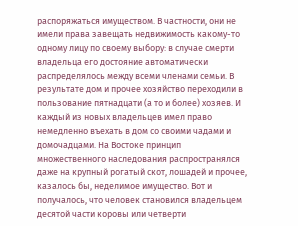распоряжаться имуществом. В частности, они не имели права завещать недвижимость какому-то одному лицу по своему выбору: в случае смерти владельца его достояние автоматически распределялось между всеми членами семьи. В результате дом и прочее хозяйство переходили в пользование пятнадцати (а то и более) хозяев. И каждый из новых владельцев имел право немедленно въехать в дом со своими чадами и домочадцами. На Востоке принцип множественного наследования распространялся даже на крупный рогатый скот, лошадей и прочее, казалось бы, неделимое имущество. Вот и получалось, что человек становился владельцем десятой части коровы или четверти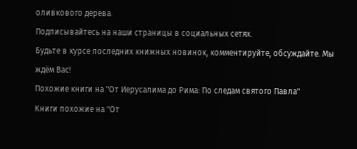оливкового дерева.
Подписывайтесь на наши страницы в социальных сетях.
Будьте в курсе последних книжных новинок, комментируйте, обсуждайте. Мы ждём Вас!
Похожие книги на "От Иерусалима до Рима: По следам святого Павла"
Книги похожие на "От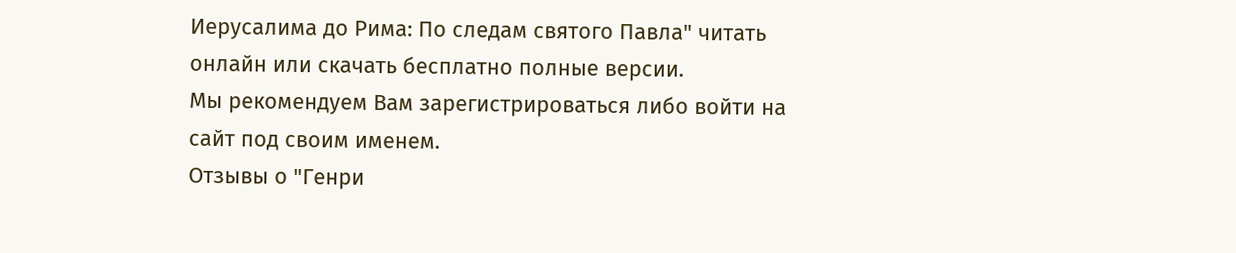Иерусалима до Рима: По следам святого Павла" читать онлайн или скачать бесплатно полные версии.
Мы рекомендуем Вам зарегистрироваться либо войти на сайт под своим именем.
Отзывы о "Генри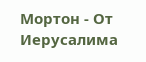Мортон - От Иерусалима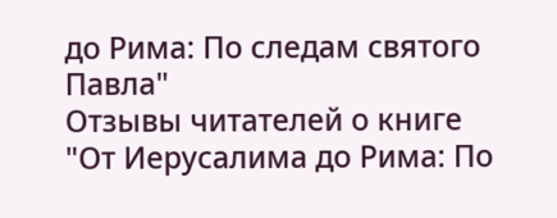до Рима: По следам святого Павла"
Отзывы читателей о книге "От Иерусалима до Рима: По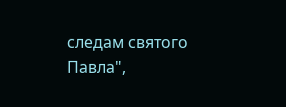следам святого Павла",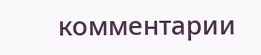комментарии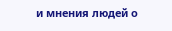и мнения людей о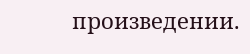произведении.